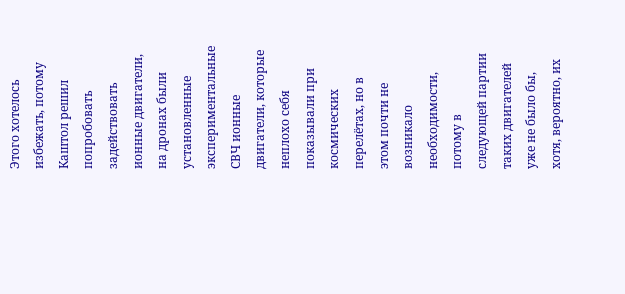Этого хотелось избежать, потому Каштол решил попробовать задействовать ионные двигатели, на дронах были установленные экспериментальные СВЧ ионные двигатели, которые неплохо себя показывали при космических перелётах, но в этом почти не возникало необходимости, потому в следующей партии таких двигателей уже не было бы, хотя, вероятно, их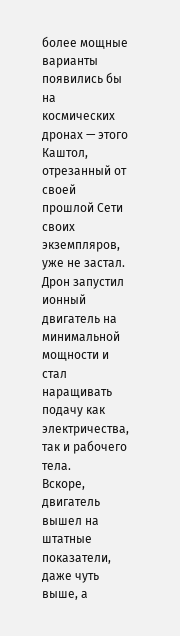более мощные варианты появились бы на космических дронах — этого Каштол, отрезанный от своей прошлой Сети своих экземпляров, уже не застал.
Дрон запустил ионный двигатель на минимальной мощности и стал наращивать подачу как электричества, так и рабочего тела.
Вскоре, двигатель вышел на штатные показатели, даже чуть выше, а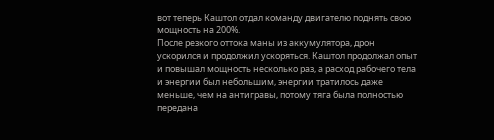вот теперь Каштол отдал команду двигателю поднять свою мощность на 200%.
После резкого оттока маны из аккумулятора, дрон ускорился и продолжил ускоряться. Каштол продолжал опыт и повышал мощность несколько раз, а расход рабочего тела и энергии был небольшим, энергии тратилось даже меньше, чем на антигравы, потому тяга была полностью передана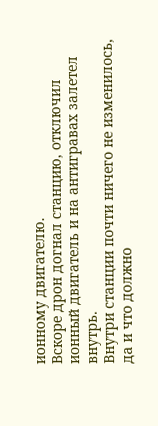ионному двигателю.
Вскоре дрон догнал станцию, отключил ионный двигатель и на антигравах залетел внутрь.
Внутри станции почти ничего не изменилось, да и что должно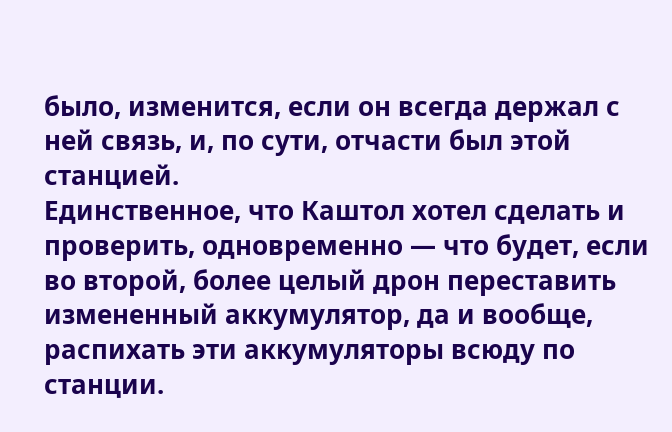было, изменится, если он всегда держал с ней связь, и, по сути, отчасти был этой станцией.
Единственное, что Каштол хотел сделать и проверить, одновременно — что будет, если во второй, более целый дрон переставить измененный аккумулятор, да и вообще, распихать эти аккумуляторы всюду по станции.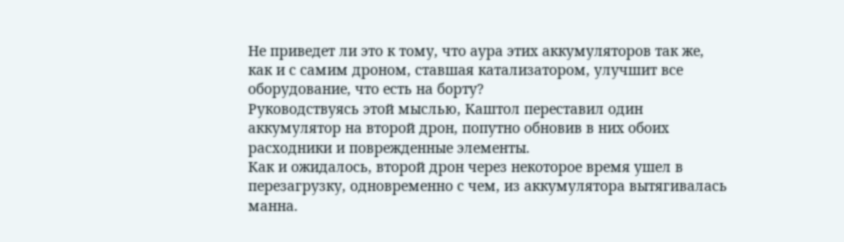Не приведет ли это к тому, что аура этих аккумуляторов так же, как и с самим дроном, ставшая катализатором, улучшит все оборудование, что есть на борту?
Руководствуясь этой мыслью, Каштол переставил один аккумулятор на второй дрон, попутно обновив в них обоих расходники и поврежденные элементы.
Как и ожидалось, второй дрон через некоторое время ушел в перезагрузку, одновременно с чем, из аккумулятора вытягивалась манна.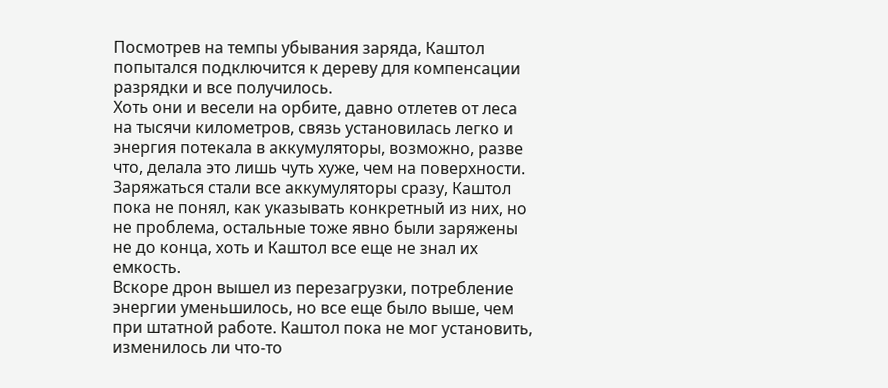Посмотрев на темпы убывания заряда, Каштол попытался подключится к дереву для компенсации разрядки и все получилось.
Хоть они и весели на орбите, давно отлетев от леса на тысячи километров, связь установилась легко и энергия потекала в аккумуляторы, возможно, разве что, делала это лишь чуть хуже, чем на поверхности.
Заряжаться стали все аккумуляторы сразу, Каштол пока не понял, как указывать конкретный из них, но не проблема, остальные тоже явно были заряжены не до конца, хоть и Каштол все еще не знал их емкость.
Вскоре дрон вышел из перезагрузки, потребление энергии уменьшилось, но все еще было выше, чем при штатной работе. Каштол пока не мог установить, изменилось ли что-то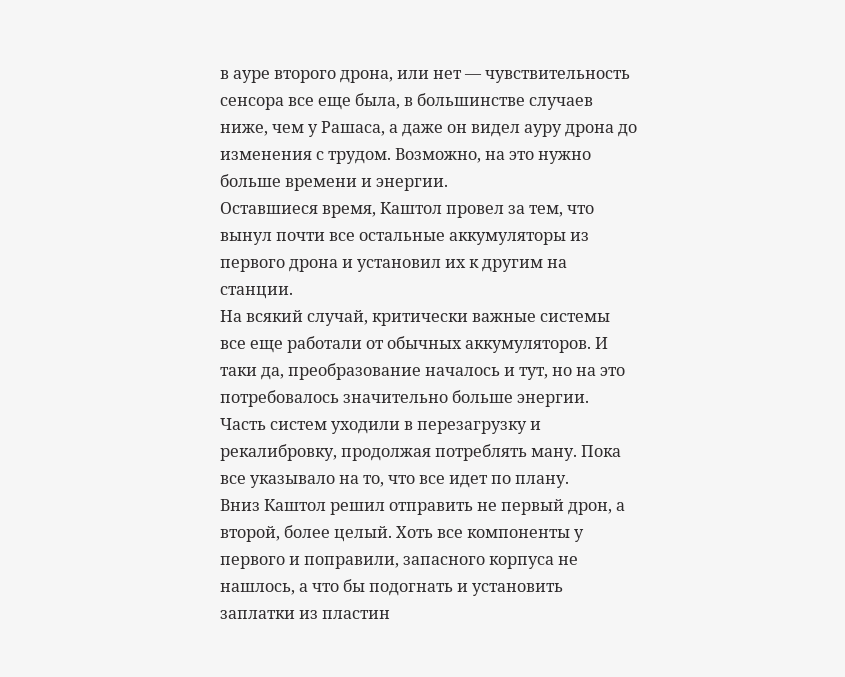в ауре второго дрона, или нет — чувствительность сенсора все еще была, в большинстве случаев ниже, чем у Рашаса, а даже он видел ауру дрона до изменения с трудом. Возможно, на это нужно больше времени и энергии.
Оставшиеся время, Каштол провел за тем, что вынул почти все остальные аккумуляторы из первого дрона и установил их к другим на станции.
На всякий случай, критически важные системы все еще работали от обычных аккумуляторов. И таки да, преобразование началось и тут, но на это потребовалось значительно больше энергии.
Часть систем уходили в перезагрузку и рекалибровку, продолжая потреблять ману. Пока все указывало на то, что все идет по плану.
Вниз Каштол решил отправить не первый дрон, а второй, более целый. Хоть все компоненты у первого и поправили, запасного корпуса не нашлось, а что бы подогнать и установить заплатки из пластин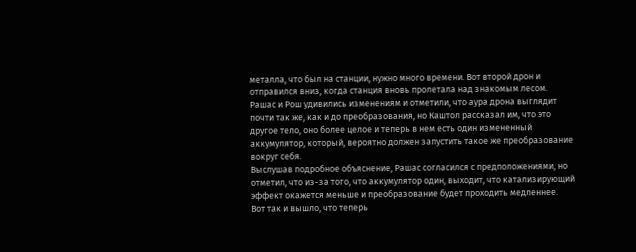металла, что был на станции, нужно много времени. Вот второй дрон и отправился вниз, когда станция вновь пролетала над знакомым лесом.
Рашас и Рош удивились изменениям и отметили, что аура дрона выглядит почти так же, как и до преобразования, но Каштол рассказал им, что это другое тело, оно более целое и теперь в нем есть один измененный аккумулятор, который, вероятно должен запустить такое же преобразование вокруг себя.
Выслушав подробное объяснение, Рашас согласился с предположениями, но отметил, что из-за того, что аккумулятор один, выходит, что катализирующий эффект окажется меньше и преобразование будет проходить медленнее.
Вот так и вышло, что теперь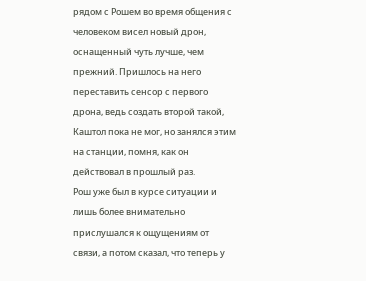рядом с Рошем во время общения с человеком висел новый дрон, оснащенный чуть лучше, чем прежний. Пришлось на него переставить сенсор с первого дрона, ведь создать второй такой, Каштол пока не мог, но занялся этим на станции, помня, как он действовал в прошлый раз.
Рош уже был в курсе ситуации и лишь более внимательно прислушался к ощущениям от связи, а потом сказал, что теперь у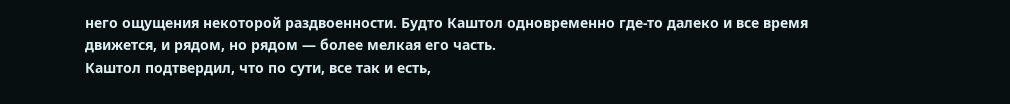него ощущения некоторой раздвоенности. Будто Каштол одновременно где-то далеко и все время движется, и рядом, но рядом — более мелкая его часть.
Каштол подтвердил, что по сути, все так и есть,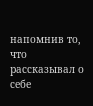напомнив то, что рассказывал о себе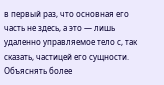в первый раз, что основная его часть не здесь, а это — лишь удаленно управляемое тело с, так сказать, частицей его сущности. Объяснять более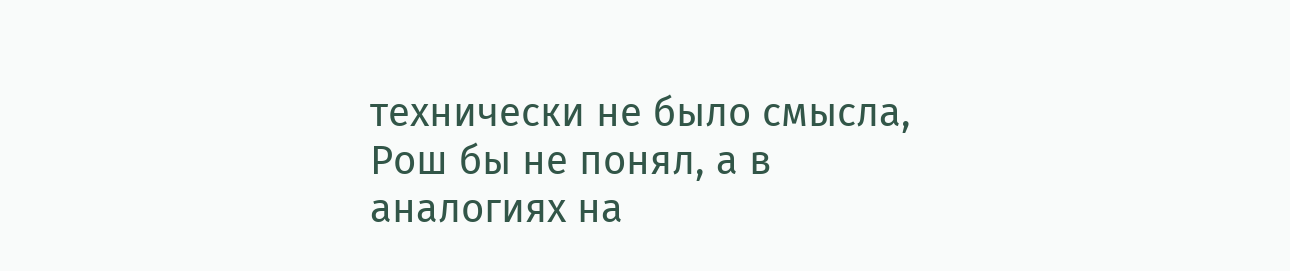технически не было смысла, Рош бы не понял, а в аналогиях на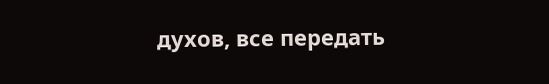духов, все передать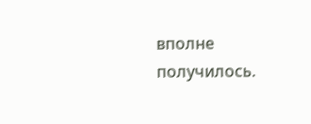вполне получилось.